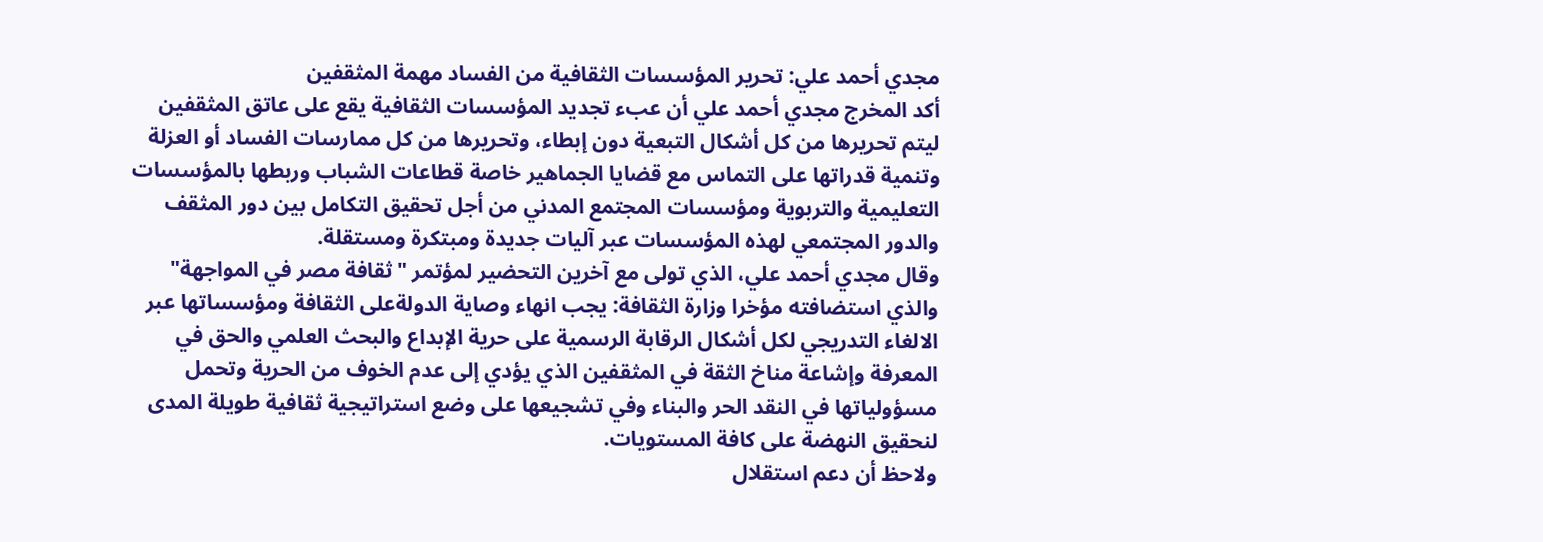مجدي أحمد علي: تحرير المؤسسات الثقافية من الفساد مهمة المثقفين
أكد المخرج مجدي أحمد علي أن عبء تجديد المؤسسات الثقافية يقع على عاتق المثقفين ليتم تحريرها من كل أشكال التبعية دون إبطاء، وتحريرها من كل ممارسات الفساد أو العزلة وتنمية قدراتها على التماس مع قضايا الجماهير خاصة قطاعات الشباب وربطها بالمؤسسات التعليمية والتربوية ومؤسسات المجتمع المدني من أجل تحقيق التكامل بين دور المثقف والدور المجتمعي لهذه المؤسسات عبر آليات جديدة ومبتكرة ومستقلة.
وقال مجدي أحمد علي، الذي تولى مع آخرين التحضير لمؤتمر "ثقافة مصر في المواجهة" والذي استضافته مؤخرا وزارة الثقافة: يجب انهاء وصاية الدولةعلى الثقافة ومؤسساتها عبر الالغاء التدريجي لكل أشكال الرقابة الرسمية على حرية الإبداع والبحث العلمي والحق في المعرفة وإشاعة مناخ الثقة في المثقفين الذي يؤدي إلى عدم الخوف من الحرية وتحمل مسؤولياتها في النقد الحر والبناء وفي تشجيعها على وضع استراتيجية ثقافية طويلة المدى لنحقيق النهضة على كافة المستويات.
ولاحظ أن دعم استقلال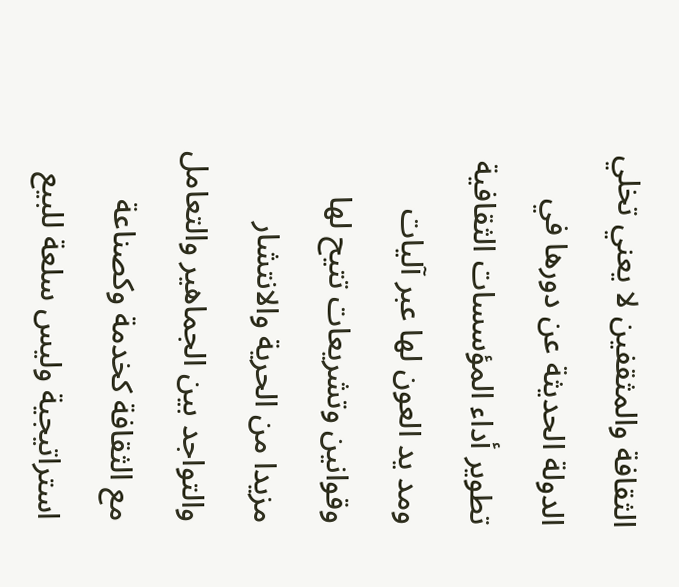الثقافة والمثقفين لا يعني تخلي الدولة الحديثة عن دورها في تطوير أداء المؤسسات الثقافية ومد يد العون لها عبر آليات وقوانين وتشريعات تتيح لها مزيدا من الحرية والانتشار والتواجد بين الجماهير والتعامل مع الثقافة كخدمة وكصناعة استراتيجية وليس سلعة للبيع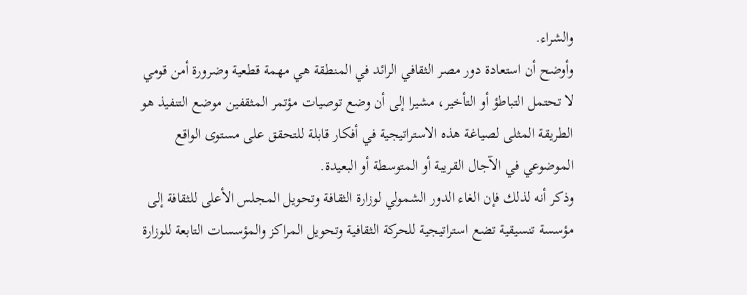والشراء.
وأوضح أن استعادة دور مصر الثقافي الرائد في المنطقة هي مهمة قطعية وضرورة أمن قومي لا تحتمل التباطؤ أو التأخير، مشيرا إلى أن وضع توصيات مؤتمر المثقفين موضع التنفيذ هو الطريقة المثلى لصياغة هذه الاستراتيجية في أفكار قابلة للتحقق على مستوى الواقع الموضوعي في الآجال القريبة أو المتوسطة أو البعيدة.
وذكر أنه لذلك فإن الغاء الدور الشمولي لوزارة الثقافة وتحويل المجلس الأعلى للثقافة إلى مؤسسة تنسيقية تضع استراتيجية للحركة الثقافية وتحويل المراكز والمؤسسات التابعة للوزارة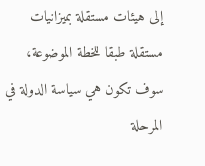إلى هيئات مستقلة بميزانيات مستقلة طبقا للخطة الموضوعة، سوف تكون هي سياسة الدولة في المرحلة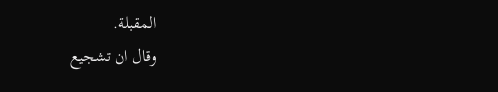المقبلة.
وقال ان تشجيع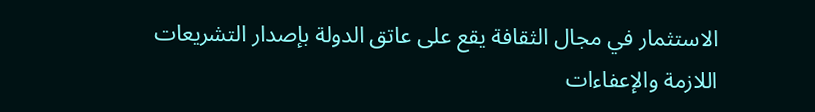الاستثمار في مجال الثقافة يقع على عاتق الدولة بإصدار التشريعات اللازمة والإعفاءات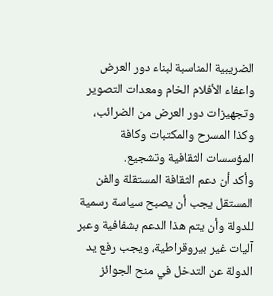الضريبية المناسبة لبناء دور العرض واعفاء الأفلام الخام ومعدات التصوير وتجهيزات دور العرض من الضرائب، وكذا المسرح والمكتبات وكافة المؤسسات الثقافية وتشجيع.
وأكد أن دعم الثقافة المستقلة والفن المستقل يجب أن يصبح سياسة رسمية للدولة وأن يتم هذا الدعم بشفافية وعبر آليات غير بيروقراطية، ويجب رفع يد الدولة عن التدخل في منح الجوائز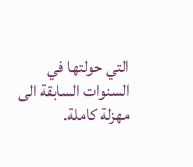التي حولتها في السنوات السابقة الى مهزلة كاملة.